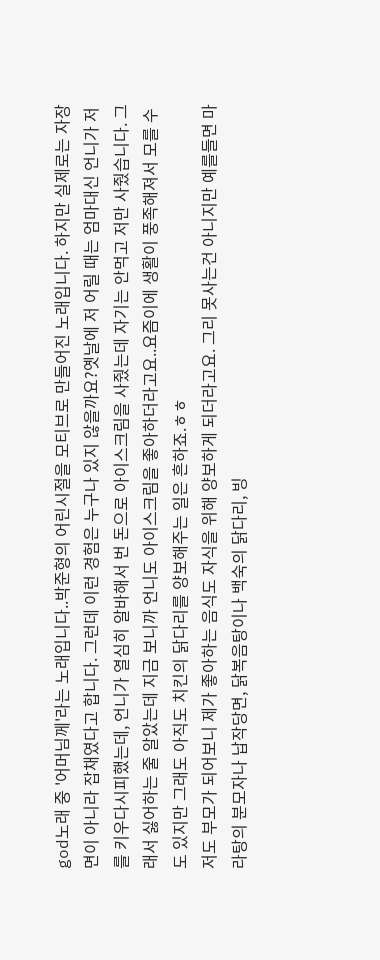god노래 중 '어머님께'라는 노래입니다..박준형의 어린시절을 모티브로 만들어진 노래입니다. 하지만 실제로는 자장면이 아니라 잡채였다고 합니다. 그런데 이런 경험은 누구나 있지 않을까요?옛날에 저 어릴 때는 엄마대신 언니가 저를 키우다시피했는데, 언니가 열심히 알바해서 번 돈으로 아이스크림을 사줬는데 자기는 안먹고 저만 사줬습니다. 그래서 싫어하는 줄 알았는데 지금 보니까 언니도 아이스크림을 좋아하더라고요..요즘이에 생활이 풍족해져서 모를 수도 있지만 그래도 아직도 치킨의 닭다리를 양보해주는 일은 흔하죠.ㅎㅎ
저도 부모가 되어보니 제가 좋아하는 음식도 자식을 위해 양보하게 되더라고요. 그리 못사는건 아니지만 예를들면 마라탕의 분모자나 납작당면, 닭복음탕이나 백숙의 닭다리, 빙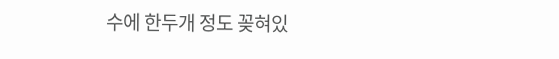수에 한두개 정도 꽂혀있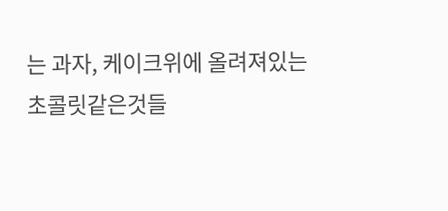는 과자, 케이크위에 올려져있는 초콜릿같은것들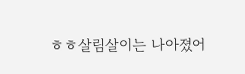ㅎㅎ살림살이는 나아졌어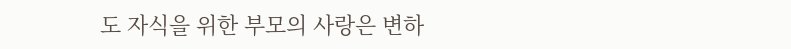도 자식을 위한 부모의 사랑은 변하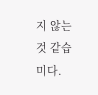지 않는 것 같습미다.